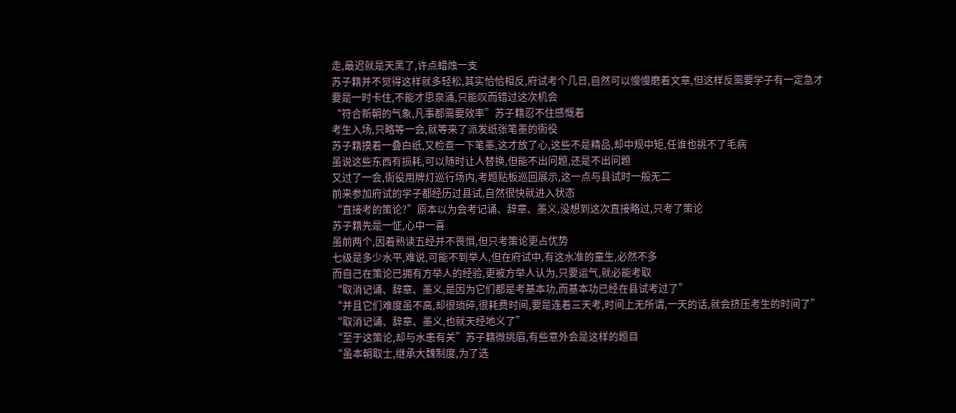走,最迟就是天黑了,许点蜡烛一支
苏子籍并不觉得这样就多轻松,其实恰恰相反,府试考个几日,自然可以慢慢磨着文章,但这样反需要学子有一定急才
要是一时卡住,不能才思泉涌,只能叹而错过这次机会
“符合新朝的气象,凡事都需要效率”苏子籍忍不住感慨着
考生入场,只略等一会,就等来了派发纸张笔墨的衙役
苏子籍摸着一叠白纸,又检查一下笔墨,这才放了心,这些不是精品,却中规中矩,任谁也挑不了毛病
虽说这些东西有损耗,可以随时让人替换,但能不出问题,还是不出问题
又过了一会,衙役用牌灯巡行场内,考题贴板巡回展示,这一点与县试时一般无二
前来参加府试的学子都经历过县试,自然很快就进入状态
“直接考的策论?”原本以为会考记诵、辞章、墨义,没想到这次直接略过,只考了策论
苏子籍先是一怔,心中一喜
虽前两个,因着熟读五经并不畏惧,但只考策论更占优势
七级是多少水平,难说,可能不到举人,但在府试中,有这水准的童生,必然不多
而自己在策论已拥有方举人的经验,更被方举人认为,只要运气,就必能考取
“取消记诵、辞章、墨义,是因为它们都是考基本功,而基本功已经在县试考过了”
“并且它们难度虽不高,却很琐碎,很耗费时间,要是连着三天考,时间上无所谓,一天的话,就会挤压考生的时间了”
“取消记诵、辞章、墨义,也就天经地义了”
“至于这策论,却与水患有关”苏子籍微挑眉,有些意外会是这样的题目
“虽本朝取士,继承大魏制度,为了选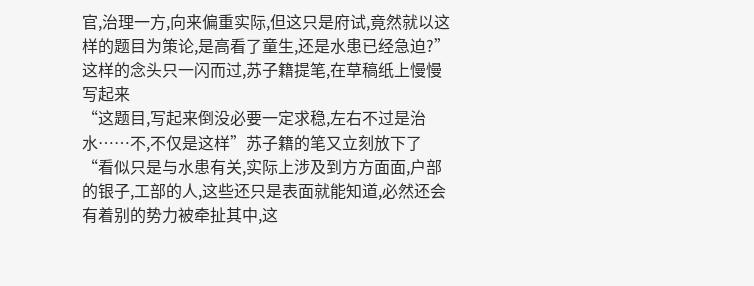官,治理一方,向来偏重实际,但这只是府试,竟然就以这样的题目为策论,是高看了童生,还是水患已经急迫?”
这样的念头只一闪而过,苏子籍提笔,在草稿纸上慢慢写起来
“这题目,写起来倒没必要一定求稳,左右不过是治水……不,不仅是这样”苏子籍的笔又立刻放下了
“看似只是与水患有关,实际上涉及到方方面面,户部的银子,工部的人,这些还只是表面就能知道,必然还会有着别的势力被牵扯其中,这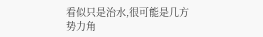看似只是治水,很可能是几方势力角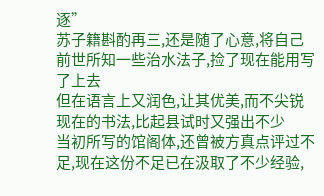逐”
苏子籍斟酌再三,还是随了心意,将自己前世所知一些治水法子,捡了现在能用写了上去
但在语言上又润色,让其优美,而不尖锐
现在的书法,比起县试时又强出不少
当初所写的馆阁体,还曾被方真点评过不足,现在这份不足已在汲取了不少经验,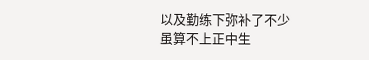以及勤练下弥补了不少
虽算不上正中生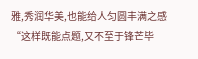雅,秀润华美,也能给人匀圆丰满之感
“这样既能点题,又不至于锋芒毕